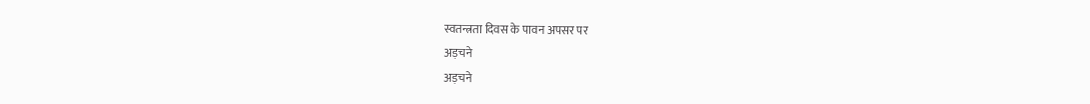स्वतन्त्रता दिवस के पावन अपसर पर
अड़चने
अड़चने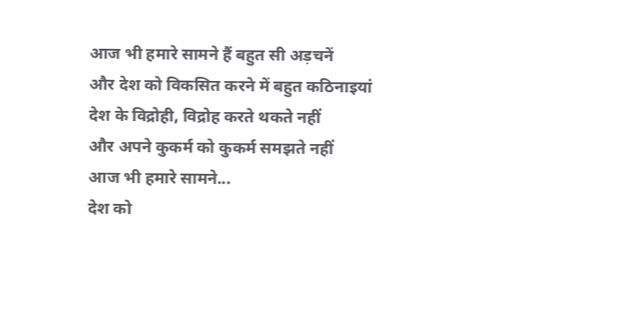आज भी हमारे सामने हैं बहुत सी अड़चनें
और देश को विकसित करने में बहुत कठिनाइयां
देश के विद्रोही, विद्रोह करते थकते नहीं
और अपने कुकर्म को कुकर्म समझते नहीं
आज भी हमारे सामने...
देश को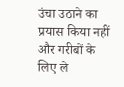उंचा उठाने का प्रयास किया नहीं
और गरीबों के लिए ले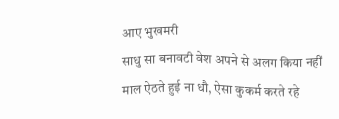आए भुखमरी
साधु सा बनावटी वेश अपने से अलग किया नहीं
माल ऐठते हुई ना धौ, ऐसा कुकर्म करते रहे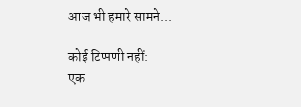आज भी हमारे सामने...

कोई टिप्पणी नहीं:
एक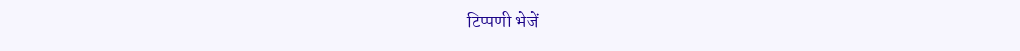टिप्पणी भेजें